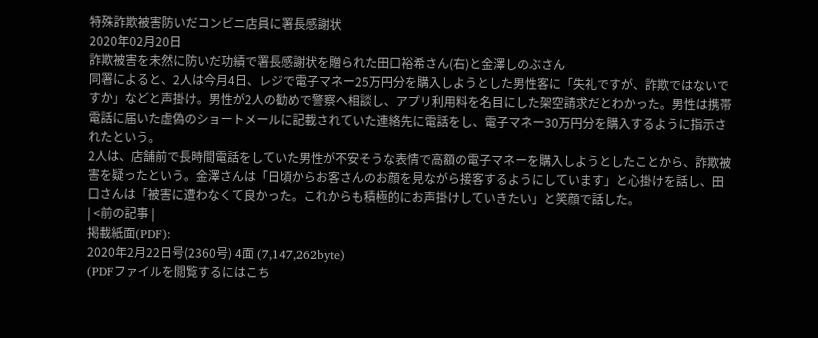特殊詐欺被害防いだコンビニ店員に署長感謝状
2020年02月20日
詐欺被害を未然に防いだ功績で署長感謝状を贈られた田口裕希さん(右)と金澤しのぶさん
同署によると、2人は今月4日、レジで電子マネー25万円分を購入しようとした男性客に「失礼ですが、詐欺ではないですか」などと声掛け。男性が2人の勧めで警察へ相談し、アプリ利用料を名目にした架空請求だとわかった。男性は携帯電話に届いた虚偽のショートメールに記載されていた連絡先に電話をし、電子マネー30万円分を購入するように指示されたという。
2人は、店舗前で長時間電話をしていた男性が不安そうな表情で高額の電子マネーを購入しようとしたことから、詐欺被害を疑ったという。金澤さんは「日頃からお客さんのお顔を見ながら接客するようにしています」と心掛けを話し、田口さんは「被害に遭わなくて良かった。これからも積極的にお声掛けしていきたい」と笑顔で話した。
| <前の記事 |
掲載紙面(PDF):
2020年2月22日号(2360号) 4面 (7,147,262byte)
(PDFファイルを閲覧するにはこち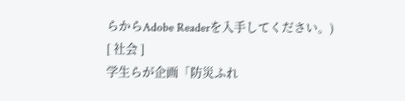らからAdobe Readerを入手してください。)
[ 社会 ]
学生らが企画「防災ふれ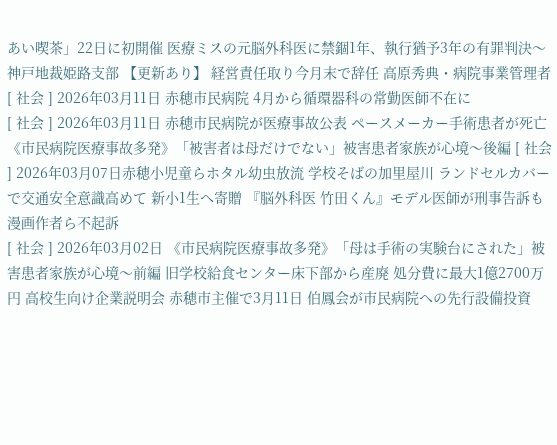あい喫茶」22日に初開催 医療ミスの元脳外科医に禁錮1年、執行猶予3年の有罪判決〜神戸地裁姫路支部 【更新あり】 経営責任取り今月末で辞任 高原秀典・病院事業管理者
[ 社会 ] 2026年03月11日 赤穂市民病院 4月から循環器科の常勤医師不在に
[ 社会 ] 2026年03月11日 赤穂市民病院が医療事故公表 ペースメーカー手術患者が死亡 《市民病院医療事故多発》「被害者は母だけでない」被害患者家族が心境〜後編 [ 社会 ] 2026年03月07日赤穂小児童らホタル幼虫放流 学校そばの加里屋川 ランドセルカバーで交通安全意識高めて 新小1生へ寄贈 『脳外科医 竹田くん』モデル医師が刑事告訴も漫画作者ら不起訴
[ 社会 ] 2026年03月02日 《市民病院医療事故多発》「母は手術の実験台にされた」被害患者家族が心境〜前編 旧学校給食センター床下部から産廃 処分費に最大1億2700万円 高校生向け企業説明会 赤穂市主催で3月11日 伯鳳会が市民病院への先行設備投資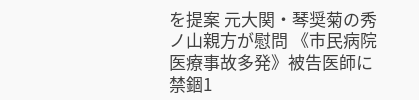を提案 元大関・琴奨菊の秀ノ山親方が慰問 《市民病院医療事故多発》被告医師に禁錮1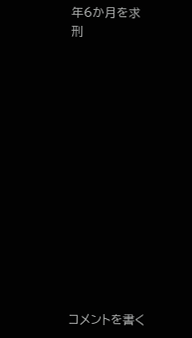年6か月を求刑














コメントを書く